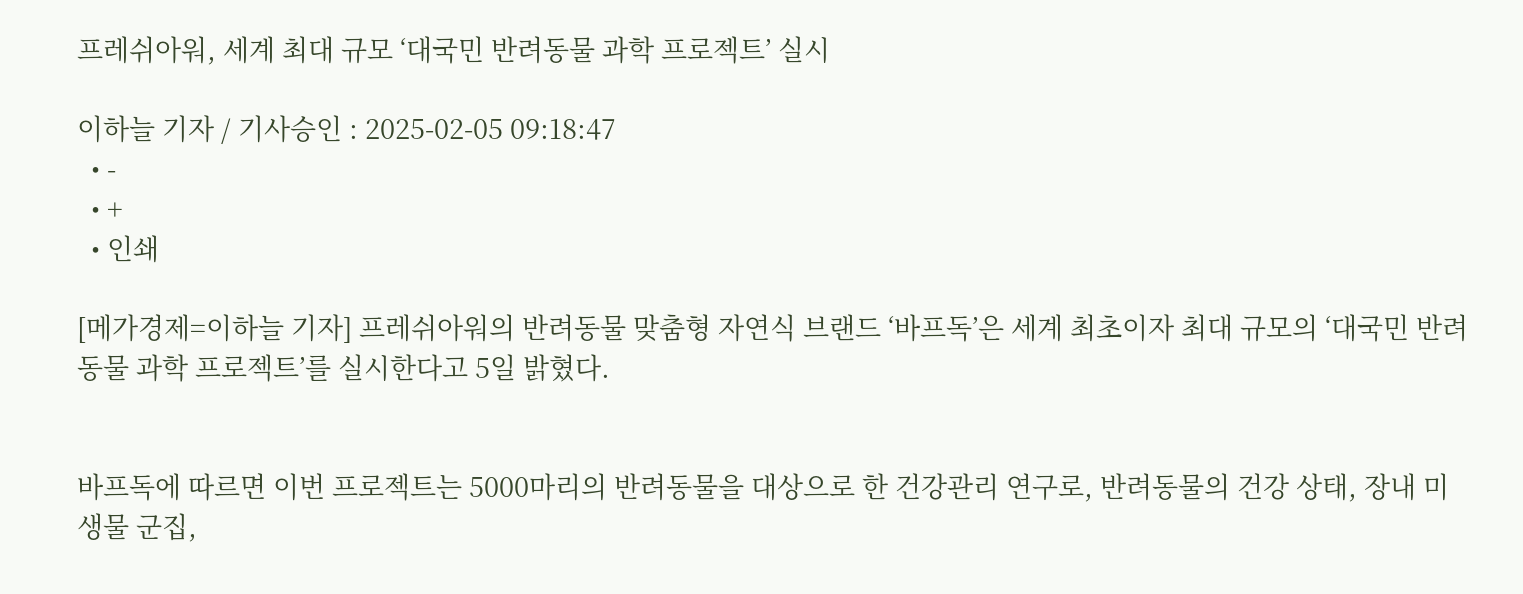프레쉬아워, 세계 최대 규모 ‘대국민 반려동물 과학 프로젝트’ 실시

이하늘 기자 / 기사승인 : 2025-02-05 09:18:47
  • -
  • +
  • 인쇄

[메가경제=이하늘 기자] 프레쉬아워의 반려동물 맞춤형 자연식 브랜드 ‘바프독’은 세계 최초이자 최대 규모의 ‘대국민 반려동물 과학 프로젝트’를 실시한다고 5일 밝혔다.


바프독에 따르면 이번 프로젝트는 5000마리의 반려동물을 대상으로 한 건강관리 연구로, 반려동물의 건강 상태, 장내 미생물 군집,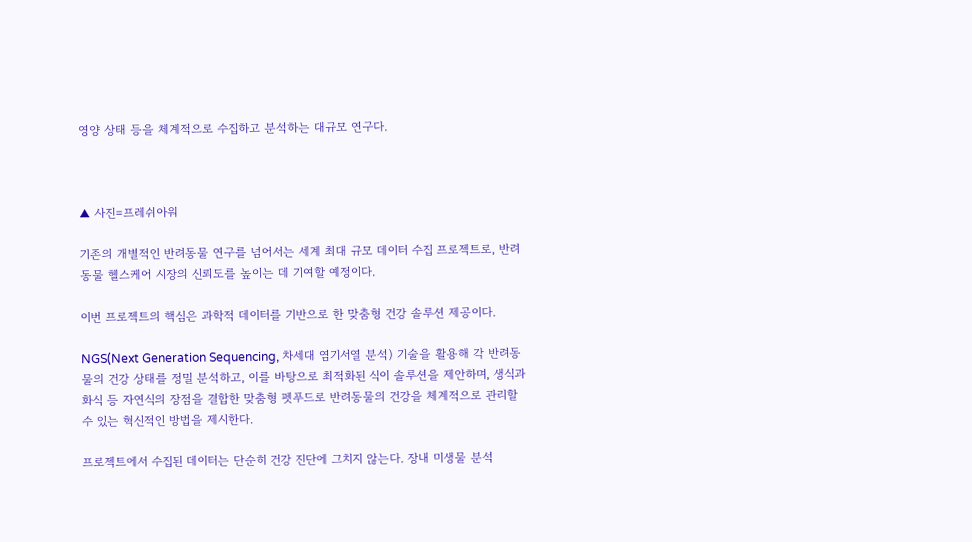영양 상태 등을 체계적으로 수집하고 분석하는 대규모 연구다.



▲ 사진=프레쉬아워

기존의 개별적인 반려동물 연구를 넘어서는 세계 최대 규모 데이터 수집 프로젝트로, 반려동물 헬스케어 시장의 신뢰도를 높이는 데 기여할 예정이다.

이번 프로젝트의 핵심은 과학적 데이터를 기반으로 한 맞춤형 건강 솔루션 제공이다.

NGS(Next Generation Sequencing, 차세대 염기서열 분석) 기술을 활용해 각 반려동물의 건강 상태를 정밀 분석하고, 이를 바탕으로 최적화된 식이 솔루션을 제안하며, 생식과 화식 등 자연식의 장점을 결합한 맞춤형 펫푸드로 반려동물의 건강을 체계적으로 관리할 수 있는 혁신적인 방법을 제시한다.

프로젝트에서 수집된 데이터는 단순히 건강 진단에 그치지 않는다. 장내 미생물 분석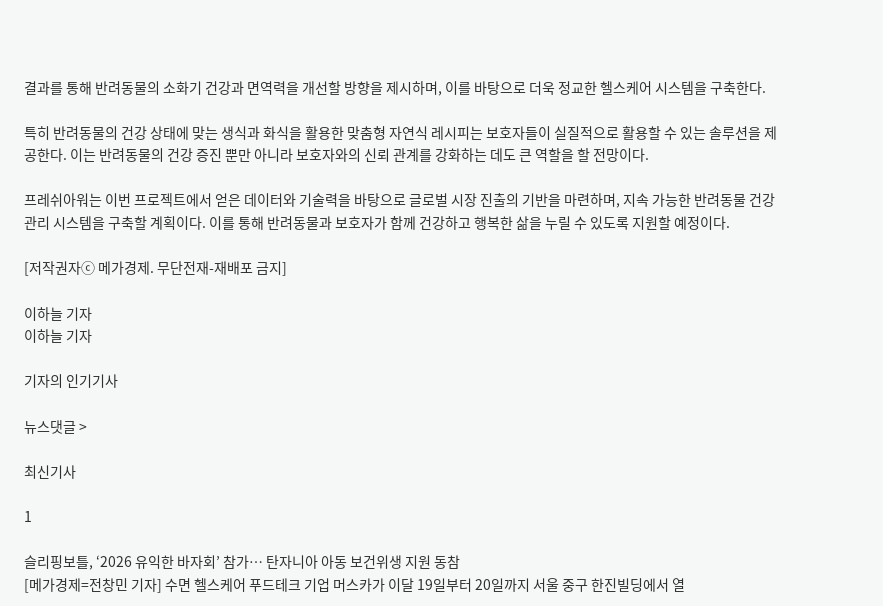결과를 통해 반려동물의 소화기 건강과 면역력을 개선할 방향을 제시하며, 이를 바탕으로 더욱 정교한 헬스케어 시스템을 구축한다.

특히 반려동물의 건강 상태에 맞는 생식과 화식을 활용한 맞춤형 자연식 레시피는 보호자들이 실질적으로 활용할 수 있는 솔루션을 제공한다. 이는 반려동물의 건강 증진 뿐만 아니라 보호자와의 신뢰 관계를 강화하는 데도 큰 역할을 할 전망이다.

프레쉬아워는 이번 프로젝트에서 얻은 데이터와 기술력을 바탕으로 글로벌 시장 진출의 기반을 마련하며, 지속 가능한 반려동물 건강관리 시스템을 구축할 계획이다. 이를 통해 반려동물과 보호자가 함께 건강하고 행복한 삶을 누릴 수 있도록 지원할 예정이다.

[저작권자ⓒ 메가경제. 무단전재-재배포 금지]

이하늘 기자
이하늘 기자

기자의 인기기사

뉴스댓글 >

최신기사

1

슬리핑보틀, ‘2026 유익한 바자회’ 참가… 탄자니아 아동 보건위생 지원 동참
[메가경제=전창민 기자] 수면 헬스케어 푸드테크 기업 머스카가 이달 19일부터 20일까지 서울 중구 한진빌딩에서 열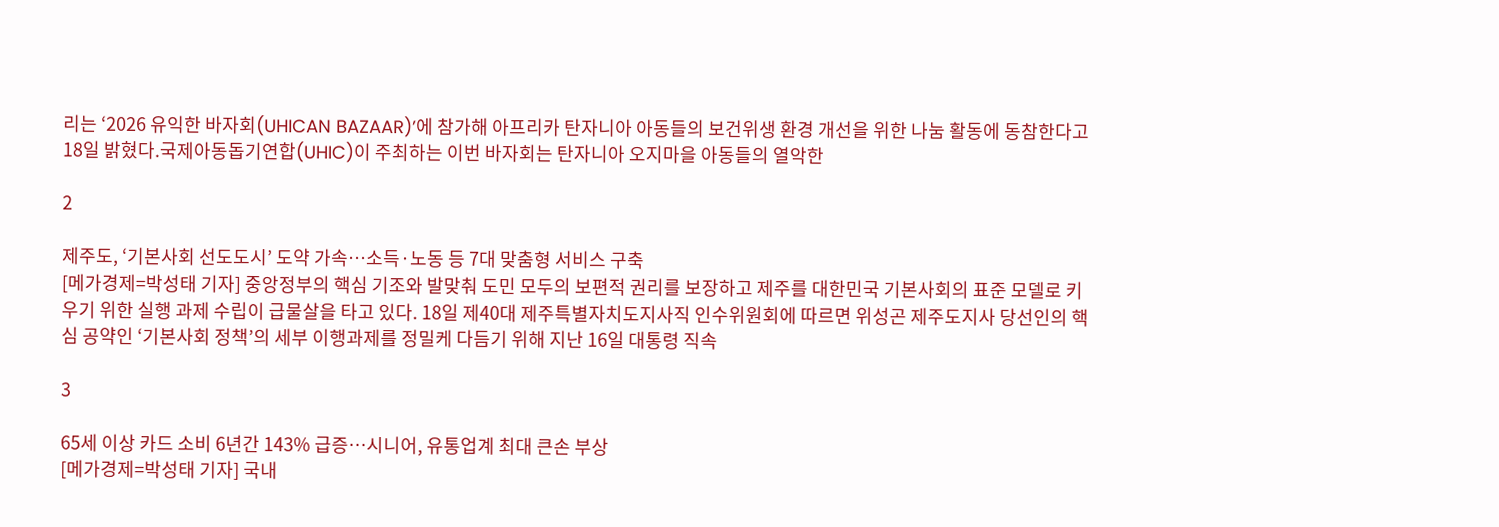리는 ‘2026 유익한 바자회(UHICAN BAZAAR)’에 참가해 아프리카 탄자니아 아동들의 보건위생 환경 개선을 위한 나눔 활동에 동참한다고 18일 밝혔다.국제아동돕기연합(UHIC)이 주최하는 이번 바자회는 탄자니아 오지마을 아동들의 열악한

2

제주도, ‘기본사회 선도도시’ 도약 가속…소득·노동 등 7대 맞춤형 서비스 구축
[메가경제=박성태 기자] 중앙정부의 핵심 기조와 발맞춰 도민 모두의 보편적 권리를 보장하고 제주를 대한민국 기본사회의 표준 모델로 키우기 위한 실행 과제 수립이 급물살을 타고 있다. 18일 제40대 제주특별자치도지사직 인수위원회에 따르면 위성곤 제주도지사 당선인의 핵심 공약인 ‘기본사회 정책’의 세부 이행과제를 정밀케 다듬기 위해 지난 16일 대통령 직속

3

65세 이상 카드 소비 6년간 143% 급증…시니어, 유통업계 최대 큰손 부상
[메가경제=박성태 기자] 국내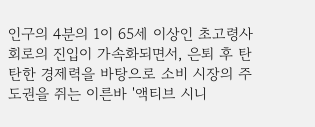인구의 4분의 1이 65세 이상인 초고령사회로의 진입이 가속화되면서, 은퇴 후 탄탄한 경제력을 바탕으로 소비 시장의 주도권을 쥐는 이른바 '액티브 시니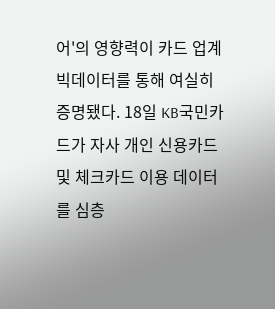어'의 영향력이 카드 업계 빅데이터를 통해 여실히 증명됐다. 18일 KB국민카드가 자사 개인 신용카드 및 체크카드 이용 데이터를 심층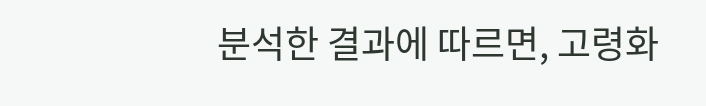분석한 결과에 따르면, 고령화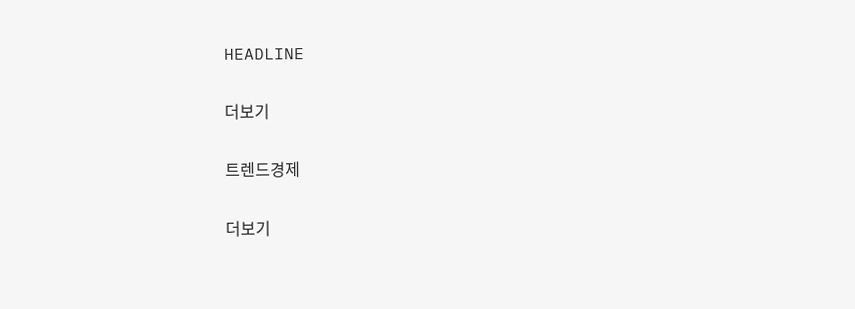HEADLINE

더보기

트렌드경제

더보기